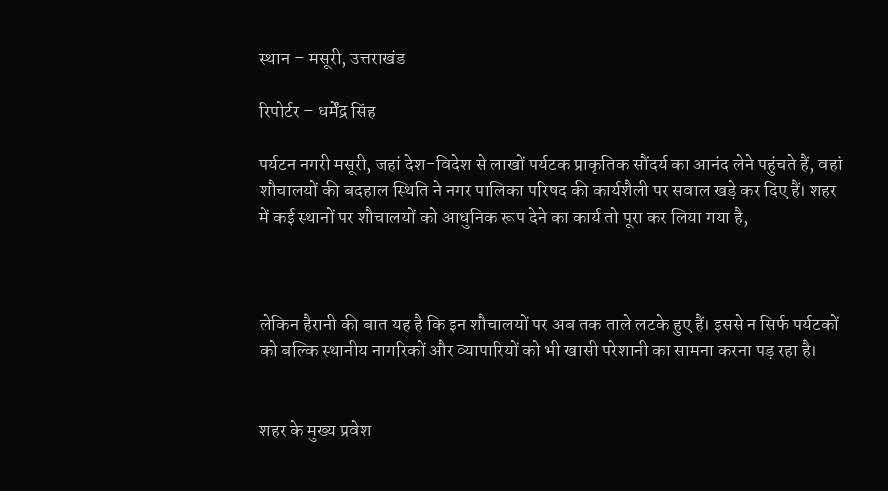स्थान – मसूरी, उत्तराखंड

रिपोर्टर – धर्मेंद्र सिंह

पर्यटन नगरी मसूरी, जहां देश-विदेश से लाखों पर्यटक प्राकृतिक सौंदर्य का आनंद लेने पहुंचते हैं, वहां शौचालयों की बदहाल स्थिति ने नगर पालिका परिषद की कार्यशैली पर सवाल खड़े कर दिए हैं। शहर में कई स्थानों पर शौचालयों को आधुनिक रूप देने का कार्य तो पूरा कर लिया गया है,



लेकिन हैरानी की बात यह है कि इन शौचालयों पर अब तक ताले लटके हुए हैं। इससे न सिर्फ पर्यटकों को बल्कि स्थानीय नागरिकों और व्यापारियों को भी खासी परेशानी का सामना करना पड़ रहा है।


शहर के मुख्य प्रवेश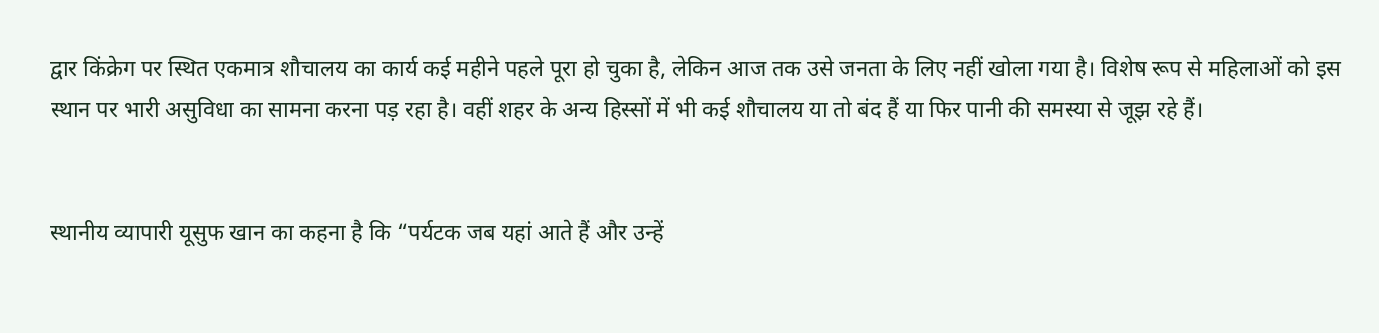द्वार किंक्रेग पर स्थित एकमात्र शौचालय का कार्य कई महीने पहले पूरा हो चुका है, लेकिन आज तक उसे जनता के लिए नहीं खोला गया है। विशेष रूप से महिलाओं को इस स्थान पर भारी असुविधा का सामना करना पड़ रहा है। वहीं शहर के अन्य हिस्सों में भी कई शौचालय या तो बंद हैं या फिर पानी की समस्या से जूझ रहे हैं।


स्थानीय व्यापारी यूसुफ खान का कहना है कि “पर्यटक जब यहां आते हैं और उन्हें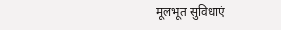मूलभूत सुविधाएं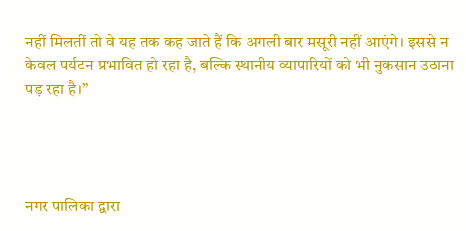नहीं मिलतीं तो वे यह तक कह जाते हैं कि अगली बार मसूरी नहीं आएंगे। इससे न केवल पर्यटन प्रभावित हो रहा है, बल्कि स्थानीय व्यापारियों को भी नुकसान उठाना पड़ रहा है।”




नगर पालिका द्वारा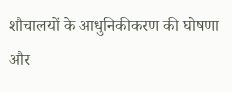शौचालयों के आधुनिकीकरण की घोषणा और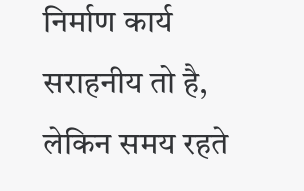निर्माण कार्य सराहनीय तो है, लेकिन समय रहते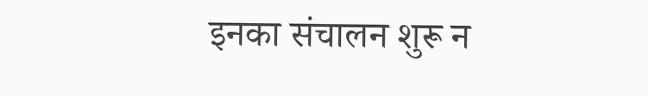इनका संचालन शुरू न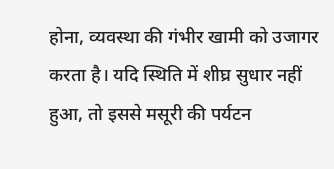होना, व्यवस्था की गंभीर खामी को उजागर करता है। यदि स्थिति में शीघ्र सुधार नहीं हुआ, तो इससे मसूरी की पर्यटन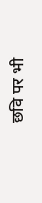छवि पर भी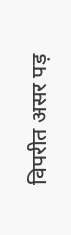विपरीत असर पड़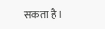सकता है।